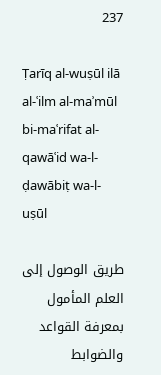237

Ṭarīq al-wuṣūl ilā al-ʿilm al-maʾmūl bi-maʿrifat al-qawāʿid wa-l-ḍawābiṭ wa-l-uṣūl

طريق الوصول إلى العلم المأمول بمعرفة القواعد والضوابط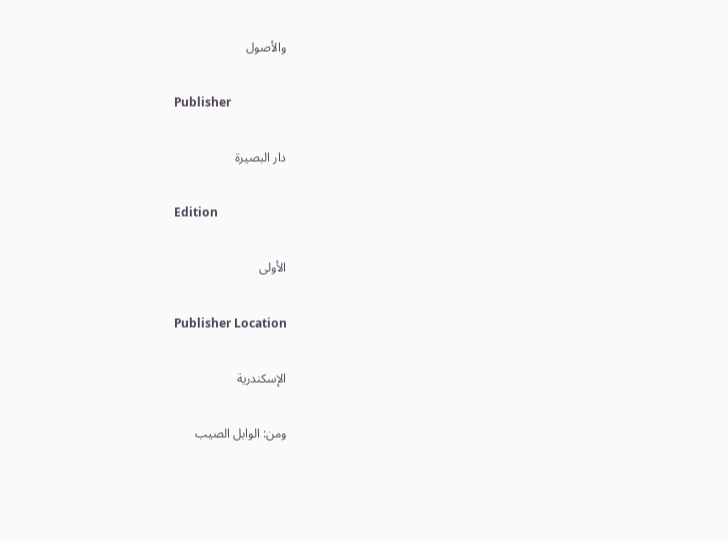والأصول

Publisher

دار البصيرة

Edition

الأولى

Publisher Location

الإسكندرية

ومن: الوابل الصيب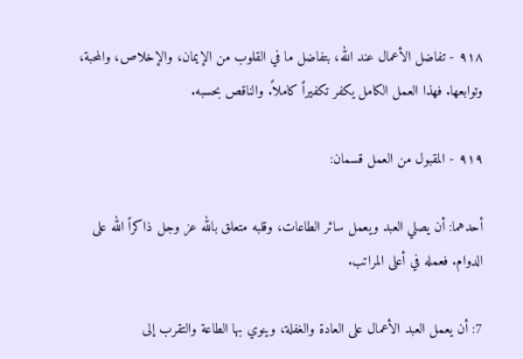٩١٨ - تفاضل الأعمال عند الله، بتفاضل ما في القلوب من الإيمان، والإخلاص، والمحبة، وتوابعها. فهذا العمل الكامل يكفر تكفيراً كاملاً. والناقص بحسبه.

٩١٩ - المقبول من العمل قسمان:

أحدهما: أن يصلي العبد ويعمل سائر الطاعات، وقلبه متعلق بالله عز وجل ذاكراً الله على الدوام. فعمله في أعلى المراتب.

7: أن يعمل العبد الأعمال على العادة والغفلة، وينوي بها الطاعة والتقرب إلى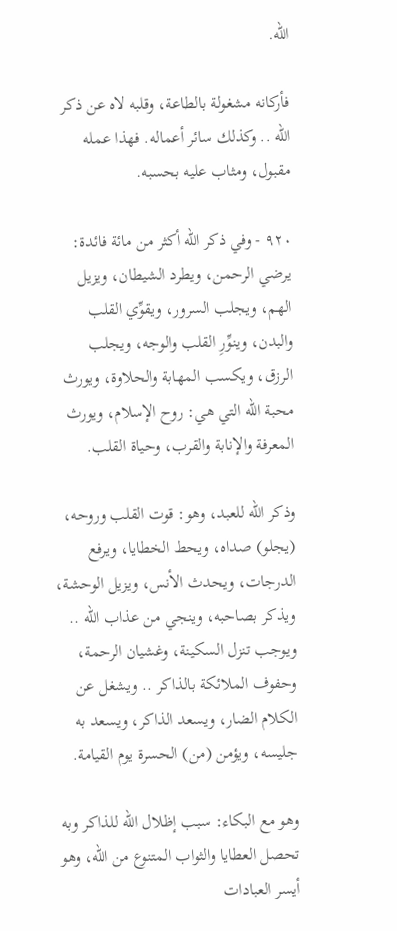الله.

فأركانه مشغولة بالطاعة، وقلبه لاه عن ذكر الله .. وكذلك سائر أعماله. فهذا عمله مقبول، ومثاب عليه بحسبه.

٩٢٠ - وفي ذكر الله أكثر من مائة فائدة: يرضي الرحمن، ويطرد الشيطان، ويزيل الهم، ويجلب السرور، ويقوِّي القلب والبدن، وينوِّرِ القلب والوجه، ويجلب الرزق، ويكسب المهابة والحلاوة، ويورث محبة الله التي هي: روح الإسلام، ويورث المعرفة والإنابة والقرب، وحياة القلب.

وذكر الله للعبد، وهو: قوت القلب وروحه، (يجلو) صداه، ويحط الخطايا، ويرفع الدرجات، ويحدث الأنس، ويزيل الوحشة، ويذكر بصاحبه، وينجي من عذاب الله .. ويوجب تنزل السكينة، وغشيان الرحمة، وحفوف الملائكة بالذاكر .. ويشغل عن الكلام الضار، ويسعد الذاكر، ويسعد به جليسه، ويؤمن (من) الحسرة يوم القيامة.

وهو مع البكاء: سبب إظلال الله للذاكر وبه تحصل العطايا والثواب المتنوع من الله، وهو أيسر العبادات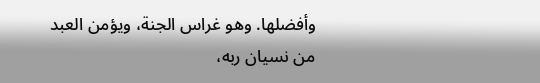وأفضلها. وهو غراس الجنة، ويؤمن العبد من نسيان ربه،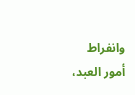وانفراط أمور العبد،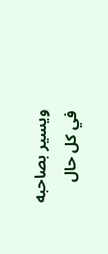ويسير بصاحبه في كل حال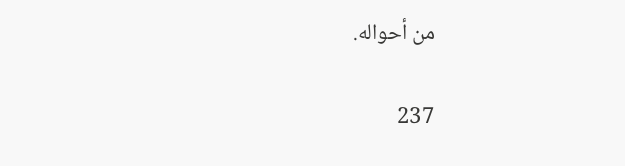من أحواله.

237